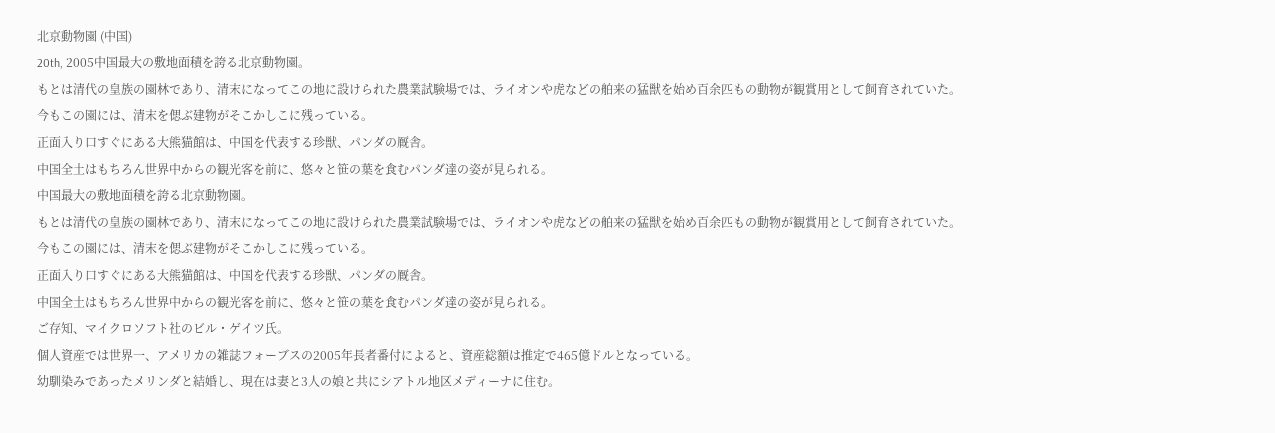北京動物園 (中国)
20th, 2005中国最大の敷地面積を誇る北京動物園。
もとは清代の皇族の園林であり、清末になってこの地に設けられた農業試験場では、ライオンや虎などの舶来の猛獣を始め百余匹もの動物が観賞用として飼育されていた。
今もこの園には、清末を偲ぶ建物がそこかしこに残っている。
正面入り口すぐにある大熊猫館は、中国を代表する珍獣、パンダの厩舎。
中国全土はもちろん世界中からの観光客を前に、悠々と笹の葉を食むパンダ達の姿が見られる。
中国最大の敷地面積を誇る北京動物園。
もとは清代の皇族の園林であり、清末になってこの地に設けられた農業試験場では、ライオンや虎などの舶来の猛獣を始め百余匹もの動物が観賞用として飼育されていた。
今もこの園には、清末を偲ぶ建物がそこかしこに残っている。
正面入り口すぐにある大熊猫館は、中国を代表する珍獣、パンダの厩舎。
中国全土はもちろん世界中からの観光客を前に、悠々と笹の葉を食むパンダ達の姿が見られる。
ご存知、マイクロソフト社のビル・ゲイツ氏。
個人資産では世界一、アメリカの雑誌フォーブスの2005年長者番付によると、資産総額は推定で465億ドルとなっている。
幼馴染みであったメリンダと結婚し、現在は妻と3人の娘と共にシアトル地区メディーナに住む。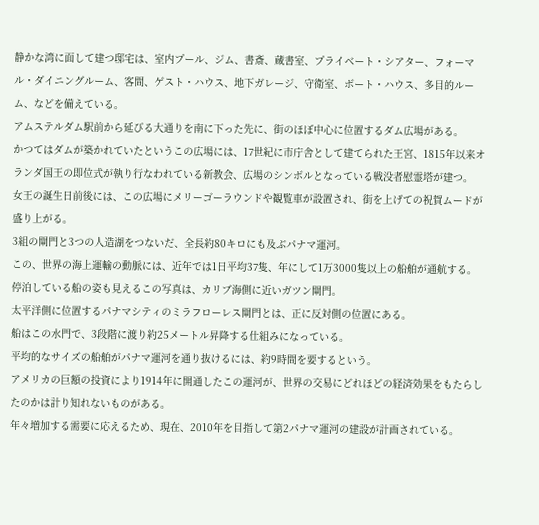静かな湾に面して建つ邸宅は、室内プール、ジム、書斎、蔵書室、プライベート・シアター、フォーマル・ダイニングルーム、客間、ゲスト・ハウス、地下ガレージ、守衛室、ボート・ハウス、多目的ルーム、などを備えている。
アムステルダム駅前から延びる大通りを南に下った先に、街のほぼ中心に位置するダム広場がある。
かつてはダムが築かれていたというこの広場には、17世紀に市庁舎として建てられた王宮、1815年以来オランダ国王の即位式が執り行なわれている新教会、広場のシンボルとなっている戦没者慰霊塔が建つ。
女王の誕生日前後には、この広場にメリーゴーラウンドや観覧車が設置され、街を上げての祝賀ムードが盛り上がる。
3組の閘門と3つの人造湖をつないだ、全長約80キロにも及ぶパナマ運河。
この、世界の海上運輸の動脈には、近年では1日平均37隻、年にして1万3000隻以上の船舶が通航する。
停泊している船の姿も見えるこの写真は、カリブ海側に近いガツン閘門。
太平洋側に位置するパナマシティのミラフローレス閘門とは、正に反対側の位置にある。
船はこの水門で、3段階に渡り約25メートル昇降する仕組みになっている。
平均的なサイズの船舶がパナマ運河を通り抜けるには、約9時間を要するという。
アメリカの巨額の投資により1914年に開通したこの運河が、世界の交易にどれほどの経済効果をもたらしたのかは計り知れないものがある。
年々増加する需要に応えるため、現在、2010年を目指して第2パナマ運河の建設が計画されている。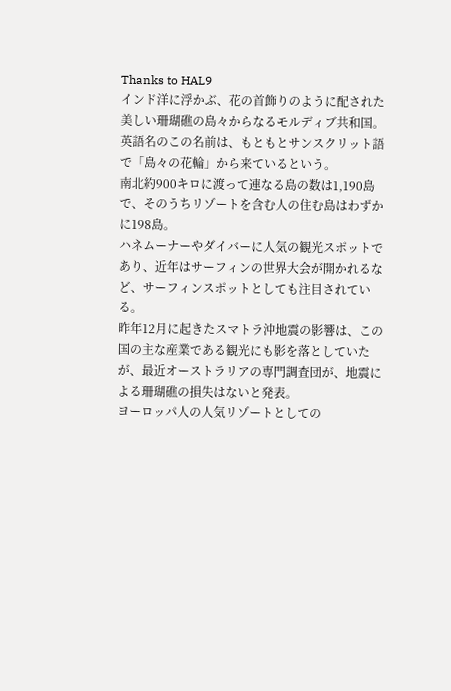Thanks to HAL9
インド洋に浮かぶ、花の首飾りのように配された美しい珊瑚礁の島々からなるモルディブ共和国。
英語名のこの名前は、もともとサンスクリット語で「島々の花輪」から来ているという。
南北約900キロに渡って連なる島の数は1,190島で、そのうちリゾートを含む人の住む島はわずかに198島。
ハネムーナーやダイバーに人気の観光スポットであり、近年はサーフィンの世界大会が開かれるなど、サーフィンスポットとしても注目されている。
昨年12月に起きたスマトラ沖地震の影響は、この国の主な産業である観光にも影を落としていたが、最近オーストラリアの専門調査団が、地震による珊瑚礁の損失はないと発表。
ヨーロッパ人の人気リゾートとしての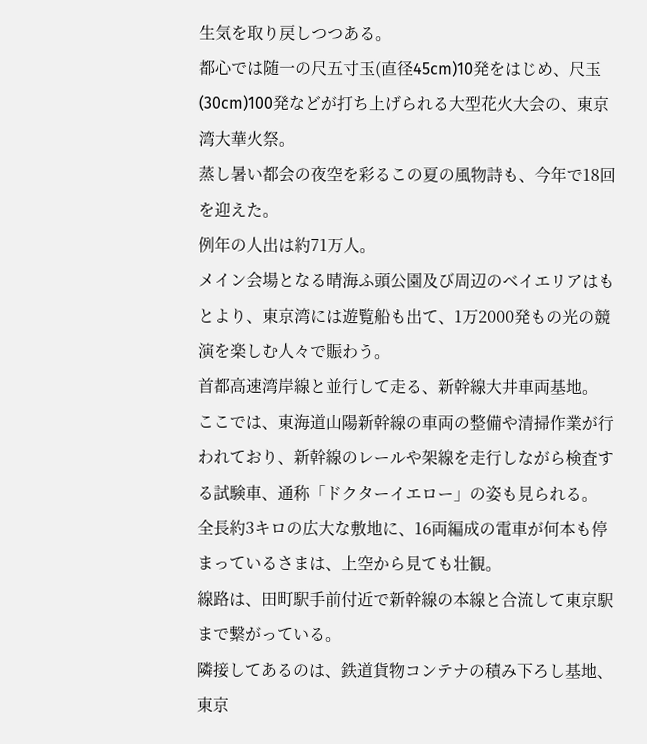生気を取り戻しつつある。
都心では随一の尺五寸玉(直径45cm)10発をはじめ、尺玉(30cm)100発などが打ち上げられる大型花火大会の、東京湾大華火祭。
蒸し暑い都会の夜空を彩るこの夏の風物詩も、今年で18回を迎えた。
例年の人出は約71万人。
メイン会場となる晴海ふ頭公園及び周辺のベイエリアはもとより、東京湾には遊覧船も出て、1万2000発もの光の競演を楽しむ人々で賑わう。
首都高速湾岸線と並行して走る、新幹線大井車両基地。
ここでは、東海道山陽新幹線の車両の整備や清掃作業が行われており、新幹線のレールや架線を走行しながら検査する試験車、通称「ドクターイエロー」の姿も見られる。
全長約3キロの広大な敷地に、16両編成の電車が何本も停まっているさまは、上空から見ても壮観。
線路は、田町駅手前付近で新幹線の本線と合流して東京駅まで繋がっている。
隣接してあるのは、鉄道貨物コンテナの積み下ろし基地、東京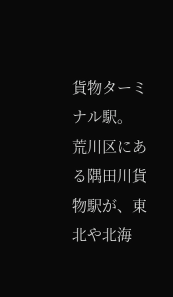貨物ターミナル駅。
荒川区にある隅田川貨物駅が、東北や北海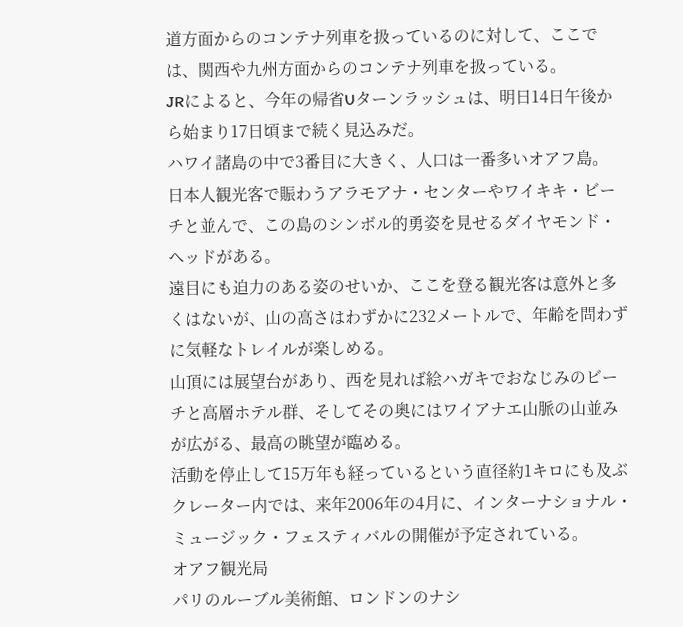道方面からのコンテナ列車を扱っているのに対して、ここでは、関西や九州方面からのコンテナ列車を扱っている。
JRによると、今年の帰省Uターンラッシュは、明日14日午後から始まり17日頃まで続く見込みだ。
ハワイ諸島の中で3番目に大きく、人口は一番多いオアフ島。
日本人観光客で賑わうアラモアナ・センターやワイキキ・ビーチと並んで、この島のシンボル的勇姿を見せるダイヤモンド・ヘッドがある。
遠目にも迫力のある姿のせいか、ここを登る観光客は意外と多くはないが、山の高さはわずかに232メートルで、年齢を問わずに気軽なトレイルが楽しめる。
山頂には展望台があり、西を見れば絵ハガキでおなじみのビーチと高層ホテル群、そしてその奥にはワイアナエ山脈の山並みが広がる、最高の眺望が臨める。
活動を停止して15万年も経っているという直径約1キロにも及ぶクレーター内では、来年2006年の4月に、インターナショナル・ミュージック・フェスティバルの開催が予定されている。
オアフ観光局
パリのルーブル美術館、ロンドンのナシ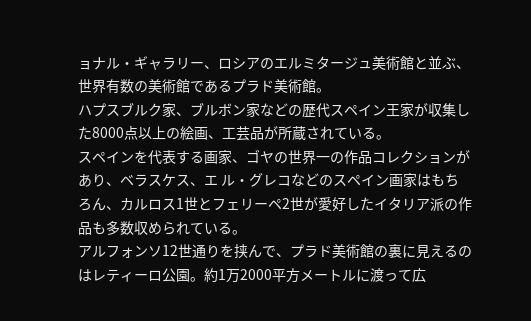ョナル・ギャラリー、ロシアのエルミタージュ美術館と並ぶ、世界有数の美術館であるプラド美術館。
ハプスブルク家、ブルボン家などの歴代スペイン王家が収集した8000点以上の絵画、工芸品が所蔵されている。
スペインを代表する画家、ゴヤの世界一の作品コレクションがあり、ベラスケス、エ ル・グレコなどのスペイン画家はもちろん、カルロス1世とフェリーペ2世が愛好したイタリア派の作品も多数収められている。
アルフォンソ12世通りを挟んで、プラド美術館の裏に見えるのはレティーロ公園。約1万2000平方メートルに渡って広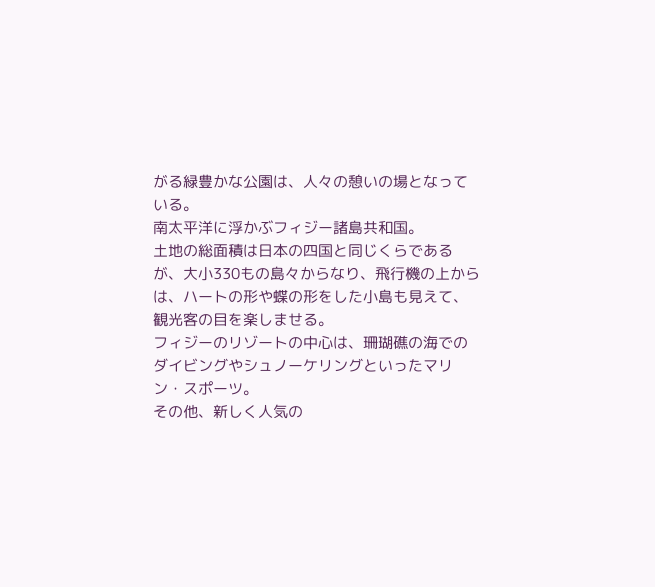がる緑豊かな公園は、人々の憩いの場となっている。
南太平洋に浮かぶフィジー諸島共和国。
土地の総面積は日本の四国と同じくらであるが、大小330もの島々からなり、飛行機の上からは、ハートの形や蝶の形をした小島も見えて、観光客の目を楽しませる。
フィジーのリゾートの中心は、珊瑚礁の海でのダイビングやシュノーケリングといったマリン・スポーツ。
その他、新しく人気の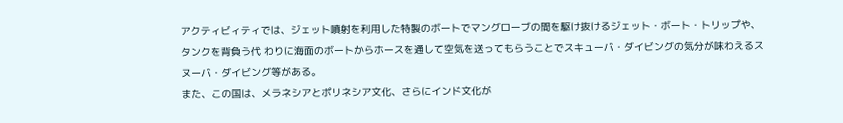アクティビィティでは、ジェット噴射を利用した特製のボートでマングローブの間を駆け抜けるジェット・ボート・トリップや、タンクを背負う代 わりに海面のボートからホースを通して空気を送ってもらうことでスキューバ・ダイビングの気分が味わえるスヌーバ・ダイビング等がある。
また、この国は、メラネシアとポリネシア文化、さらにインド文化が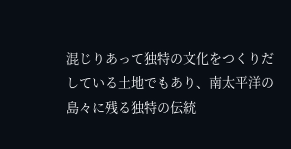混じりあって独特の文化をつくりだしている土地でもあり、南太平洋の島々に残る独特の伝統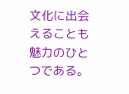文化に出会えることも魅力のひとつである。